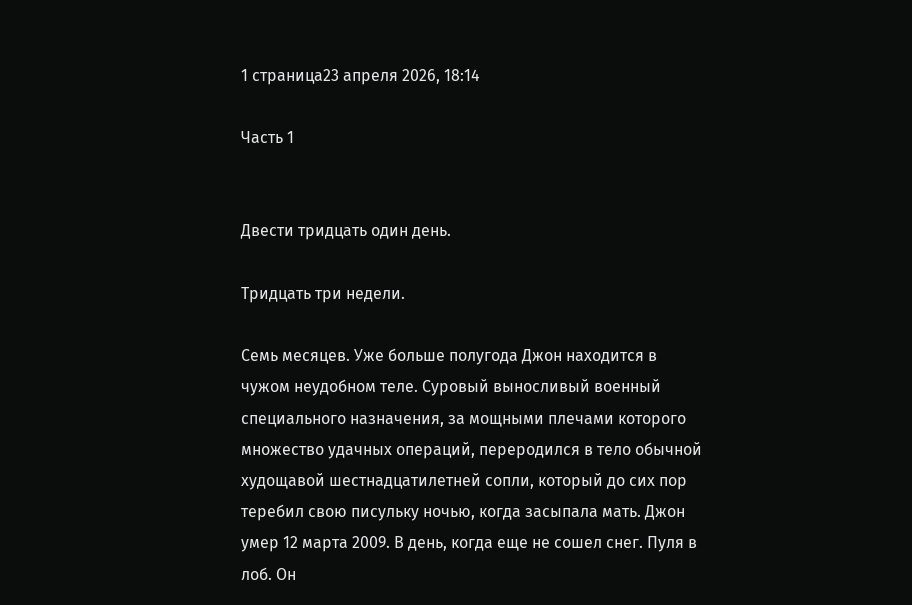1 страница23 апреля 2026, 18:14

Часть 1


Двести тридцать один день.

Тридцать три недели.

Семь месяцев. Уже больше полугода Джон находится в чужом неудобном теле. Суровый выносливый военный специального назначения, за мощными плечами которого множество удачных операций, переродился в тело обычной худощавой шестнадцатилетней сопли, который до сих пор теребил свою писульку ночью, когда засыпала мать. Джон умер 12 марта 2009. В день, когда еще не сошел снег. Пуля в лоб. Он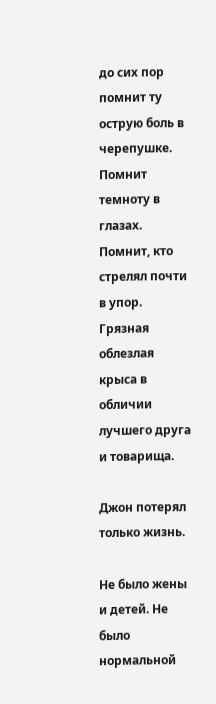до сих пор помнит ту острую боль в черепушке. Помнит темноту в глазах. Помнит, кто стрелял почти в упор. Грязная облезлая крыса в обличии лучшего друга и товарища.

Джон потерял только жизнь.

Не было жены и детей. Не было нормальной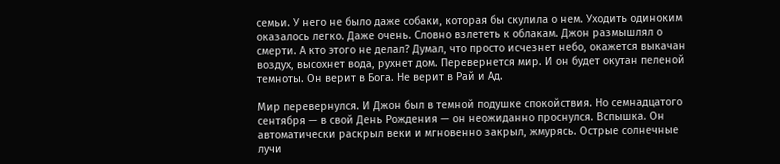семьи. У него не было даже собаки, которая бы скулила о нем. Уходить одиноким оказалось легко. Даже очень. Словно взлететь к облакам. Джон размышлял о смерти. А кто этого не делал? Думал, что просто исчезнет небо, окажется выкачан воздух, высохнет вода, рухнет дом. Перевернется мир. И он будет окутан пеленой темноты. Он верит в Бога. Не верит в Рай и Ад.

Мир перевернулся. И Джон был в темной подушке спокойствия. Но семнадцатого сентября — в свой День Рождения — он неожиданно проснулся. Вспышка. Он автоматически раскрыл веки и мгновенно закрыл, жмурясь. Острые солнечные лучи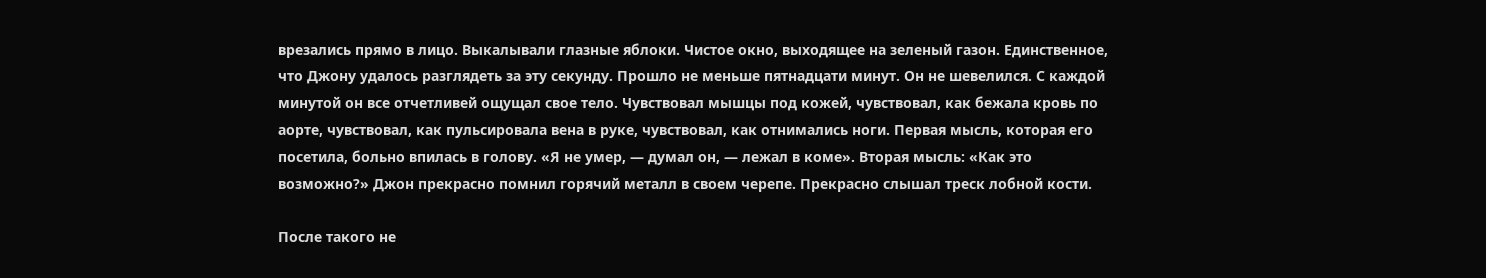врезались прямо в лицо. Выкалывали глазные яблоки. Чистое окно, выходящее на зеленый газон. Единственное, что Джону удалось разглядеть за эту секунду. Прошло не меньше пятнадцати минут. Он не шевелился. С каждой минутой он все отчетливей ощущал свое тело. Чувствовал мышцы под кожей, чувствовал, как бежала кровь по аорте, чувствовал, как пульсировала вена в руке, чувствовал, как отнимались ноги. Первая мысль, которая его посетила, больно впилась в голову. «Я не умер, — думал он, — лежал в коме». Вторая мысль: «Как это возможно?» Джон прекрасно помнил горячий металл в своем черепе. Прекрасно слышал треск лобной кости.

После такого не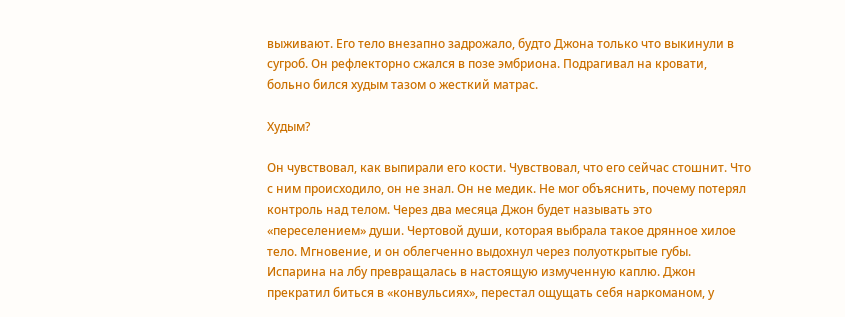выживают. Его тело внезапно задрожало, будто Джона только что выкинули в сугроб. Он рефлекторно сжался в позе эмбриона. Подрагивал на кровати, больно бился худым тазом о жесткий матрас.

Худым?

Он чувствовал, как выпирали его кости. Чувствовал, что его сейчас стошнит. Что с ним происходило, он не знал. Он не медик. Не мог объяснить, почему потерял контроль над телом. Через два месяца Джон будет называть это «переселением» души. Чертовой души, которая выбрала такое дрянное хилое тело. Мгновение, и он облегченно выдохнул через полуоткрытые губы. Испарина на лбу превращалась в настоящую измученную каплю. Джон прекратил биться в «конвульсиях», перестал ощущать себя наркоманом, у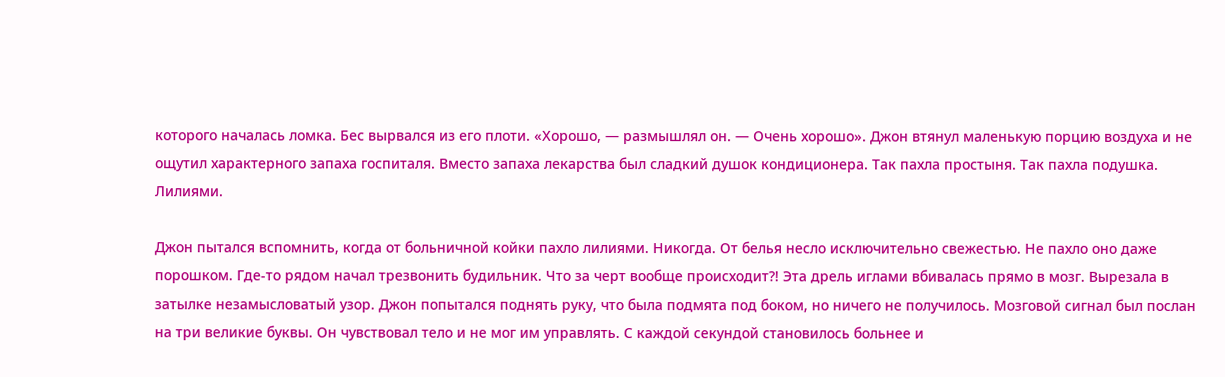которого началась ломка. Бес вырвался из его плоти. «Хорошо, — размышлял он. — Очень хорошо». Джон втянул маленькую порцию воздуха и не ощутил характерного запаха госпиталя. Вместо запаха лекарства был сладкий душок кондиционера. Так пахла простыня. Так пахла подушка. Лилиями.

Джон пытался вспомнить, когда от больничной койки пахло лилиями. Никогда. От белья несло исключительно свежестью. Не пахло оно даже порошком. Где-то рядом начал трезвонить будильник. Что за черт вообще происходит?! Эта дрель иглами вбивалась прямо в мозг. Вырезала в затылке незамысловатый узор. Джон попытался поднять руку, что была подмята под боком, но ничего не получилось. Мозговой сигнал был послан на три великие буквы. Он чувствовал тело и не мог им управлять. С каждой секундой становилось больнее и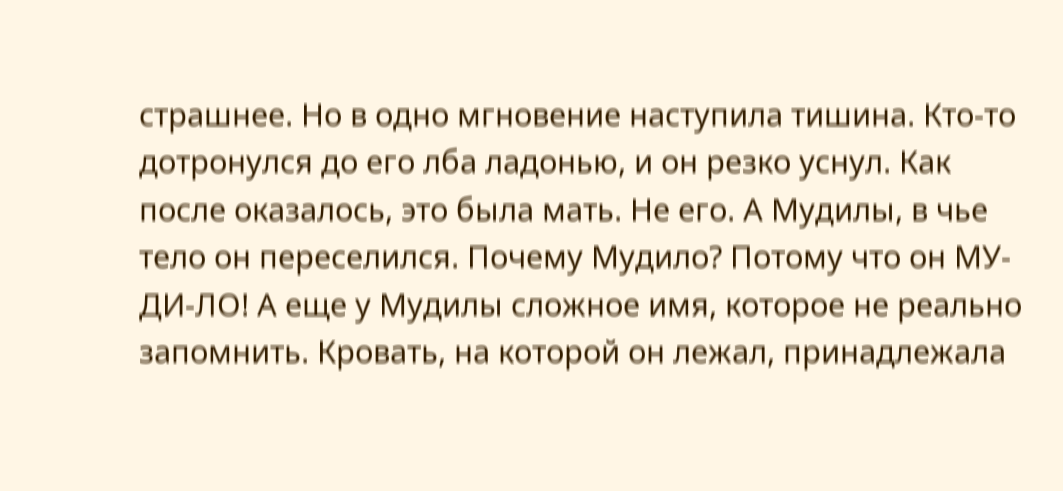страшнее. Но в одно мгновение наступила тишина. Кто-то дотронулся до его лба ладонью, и он резко уснул. Как после оказалось, это была мать. Не его. А Мудилы, в чье тело он переселился. Почему Мудило? Потому что он МУ-ДИ-ЛО! А еще у Мудилы сложное имя, которое не реально запомнить. Кровать, на которой он лежал, принадлежала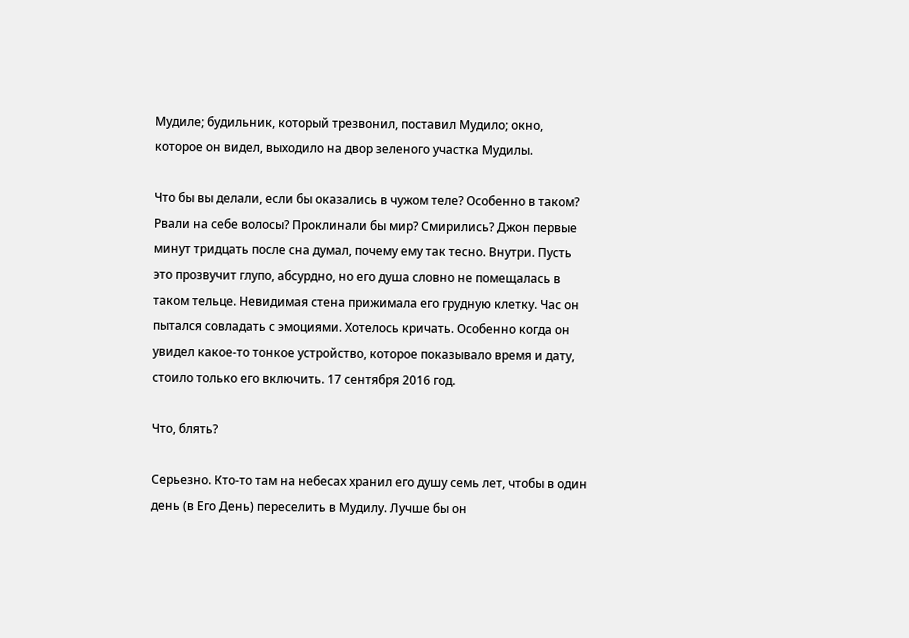Мудиле; будильник, который трезвонил, поставил Мудило; окно, которое он видел, выходило на двор зеленого участка Мудилы.

Что бы вы делали, если бы оказались в чужом теле? Особенно в таком? Рвали на себе волосы? Проклинали бы мир? Смирились? Джон первые минут тридцать после сна думал, почему ему так тесно. Внутри. Пусть это прозвучит глупо, абсурдно, но его душа словно не помещалась в таком тельце. Невидимая стена прижимала его грудную клетку. Час он пытался совладать с эмоциями. Хотелось кричать. Особенно когда он увидел какое-то тонкое устройство, которое показывало время и дату, стоило только его включить. 17 сентября 2016 год.

Что, блять?

Серьезно. Кто-то там на небесах хранил его душу семь лет, чтобы в один день (в Его День) переселить в Мудилу. Лучше бы он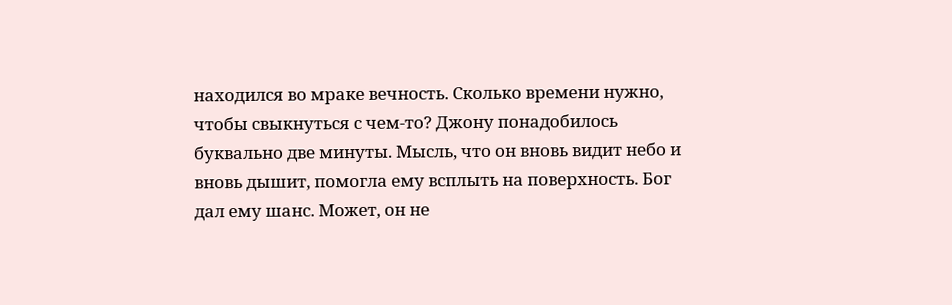находился во мраке вечность. Сколько времени нужно, чтобы свыкнуться с чем-то? Джону понадобилось буквально две минуты. Мысль, что он вновь видит небо и вновь дышит, помогла ему всплыть на поверхность. Бог дал ему шанс. Может, он не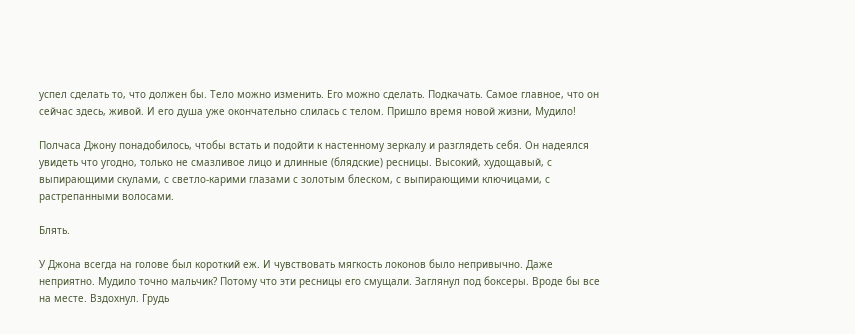успел сделать то, что должен бы. Тело можно изменить. Его можно сделать. Подкачать. Самое главное, что он сейчас здесь, живой. И его душа уже окончательно слилась с телом. Пришло время новой жизни, Мудило!

Полчаса Джону понадобилось, чтобы встать и подойти к настенному зеркалу и разглядеть себя. Он надеялся увидеть что угодно, только не смазливое лицо и длинные (блядские) ресницы. Высокий, худощавый, с выпирающими скулами, с светло-карими глазами с золотым блеском, с выпирающими ключицами, с растрепанными волосами.

Блять.

У Джона всегда на голове был короткий еж. И чувствовать мягкость локонов было непривычно. Даже неприятно. Мудило точно мальчик? Потому что эти ресницы его смущали. Заглянул под боксеры. Вроде бы все на месте. Вздохнул. Грудь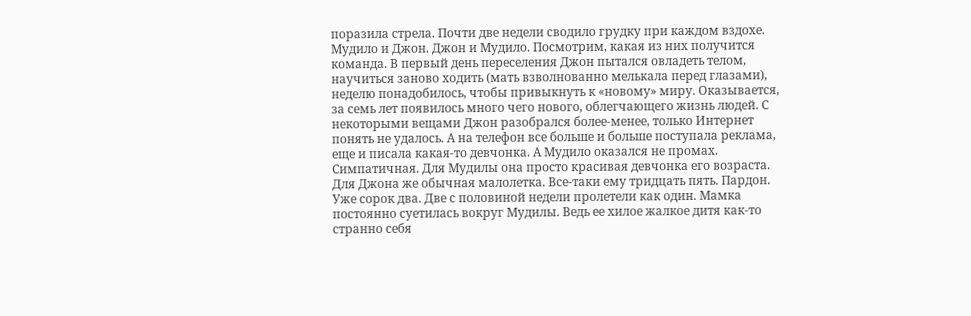поразила стрела. Почти две недели сводило грудку при каждом вздохе. Мудило и Джон. Джон и Мудило. Посмотрим, какая из них получится команда. В первый день переселения Джон пытался овладеть телом, научиться заново ходить (мать взволнованно мелькала перед глазами), неделю понадобилось, чтобы привыкнуть к «новому» миру. Оказывается, за семь лет появилось много чего нового, облегчающего жизнь людей. С некоторыми вещами Джон разобрался более-менее, только Интернет понять не удалось. А на телефон все больше и больше поступала реклама, еще и писала какая-то девчонка. А Мудило оказался не промах. Симпатичная. Для Мудилы она просто красивая девчонка его возраста. Для Джона же обычная малолетка. Все-таки ему тридцать пять. Пардон. Уже сорок два. Две с половиной недели пролетели как один. Мамка постоянно суетилась вокруг Мудилы. Ведь ее хилое жалкое дитя как-то странно себя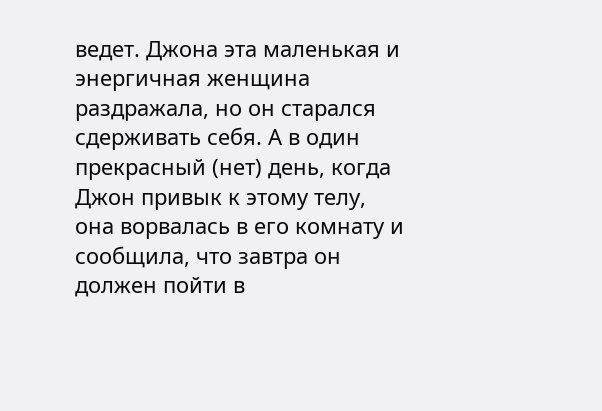ведет. Джона эта маленькая и энергичная женщина раздражала, но он старался сдерживать себя. А в один прекрасный (нет) день, когда Джон привык к этому телу, она ворвалась в его комнату и сообщила, что завтра он должен пойти в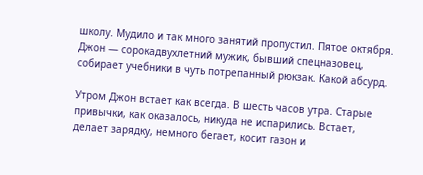школу. Мудило и так много занятий пропустил. Пятое октября. Джон — сорокадвухлетний мужик, бывший спецназовец, собирает учебники в чуть потрепанный рюкзак. Какой абсурд.

Утром Джон встает как всегда. В шесть часов утра. Старые привычки, как оказалось, никуда не испарились. Встает, делает зарядку, немного бегает, косит газон и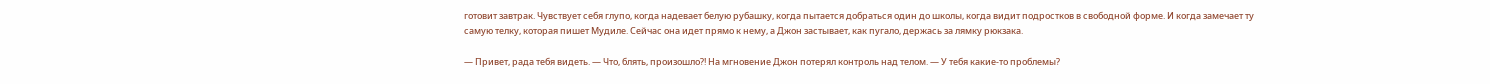готовит завтрак. Чувствует себя глупо, когда надевает белую рубашку, когда пытается добраться один до школы, когда видит подростков в свободной форме. И когда замечает ту самую телку, которая пишет Мудиле. Сейчас она идет прямо к нему, а Джон застывает, как пугало, держась за лямку рюкзака.

— Привет, рада тебя видеть. — Что, блять, произошло?! На мгновение Джон потерял контроль над телом. — У тебя какие-то проблемы?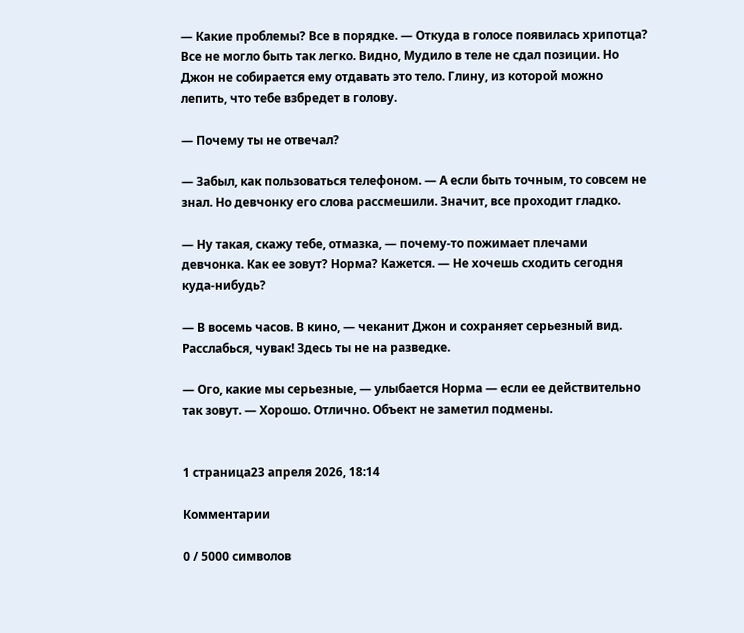— Какие проблемы? Все в порядке. — Откуда в голосе появилась хрипотца? Все не могло быть так легко. Видно, Мудило в теле не сдал позиции. Но Джон не собирается ему отдавать это тело. Глину, из которой можно лепить, что тебе взбредет в голову.

— Почему ты не отвечал?

— Забыл, как пользоваться телефоном. — А если быть точным, то совсем не знал. Но девчонку его слова рассмешили. Значит, все проходит гладко.

— Ну такая, скажу тебе, отмазка, — почему-то пожимает плечами девчонка. Как ее зовут? Норма? Кажется. — Не хочешь сходить сегодня куда-нибудь?

— В восемь часов. В кино, — чеканит Джон и сохраняет серьезный вид. Расслабься, чувак! Здесь ты не на разведке.

— Ого, какие мы серьезные, — улыбается Норма — если ее действительно так зовут. — Хорошо. Отлично. Объект не заметил подмены.


1 страница23 апреля 2026, 18:14

Комментарии

0 / 5000 символов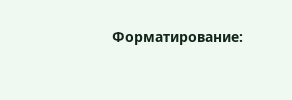Форматирование: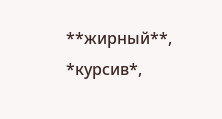**жирный**, *курсив*,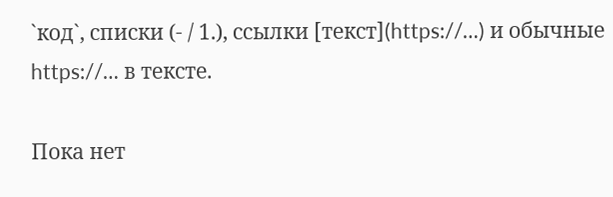`код`, списки (- / 1.), ссылки [текст](https://…) и обычные https://… в тексте.

Пока нет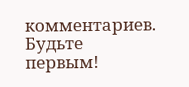комментариев. Будьте первым!